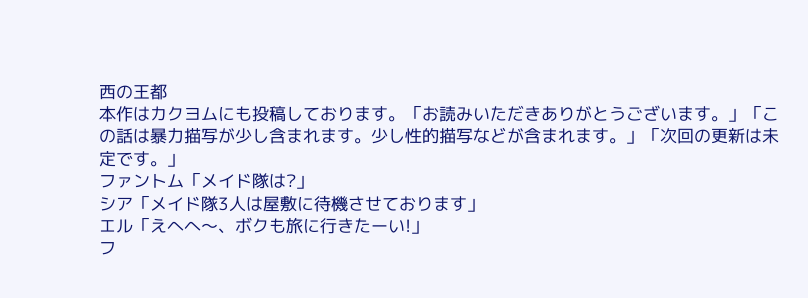西の王都
本作はカクヨムにも投稿しております。「お読みいただきありがとうございます。」「この話は暴力描写が少し含まれます。少し性的描写などが含まれます。」「次回の更新は未定です。」
ファントム「メイド隊は?」
シア「メイド隊3人は屋敷に待機させております」
エル「えへへ〜、ボクも旅に行きたーい!」
フ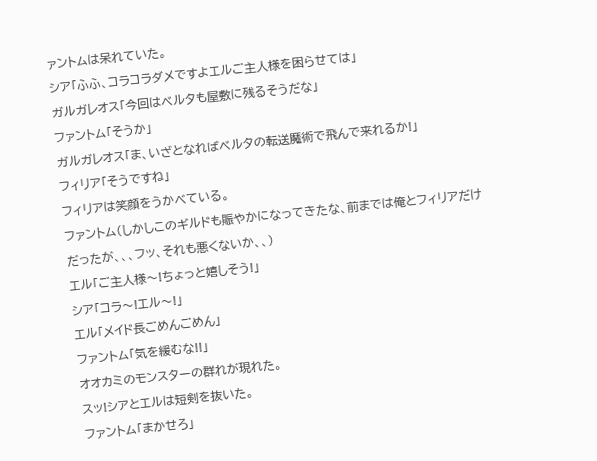ァントムは呆れていた。
シア「ふふ、コラコラダメですよエルご主人様を困らせては」
ガルガレオス「今回はベルタも屋敷に残るそうだな」
ファントム「そうか」
ガルガレオス「ま、いざとなればベルタの転送魔術で飛んで来れるか!」
フィリア「そうですね」
フィリアは笑顔をうかべている。
ファントム(しかしこのギルドも賑やかになってきたな、前までは俺とフィリアだけだったが、、、フッ、それも悪くないか、、)
エル「ご主人様〜!ちょっと嬉しそう!」
シア「コラ〜!エル〜!」
エル「メイド長ごめんごめん」
ファントム「気を緩むな!!」
オオカミのモンスターの群れが現れた。
スッ!シアとエルは短剣を抜いた。
ファントム「まかせろ」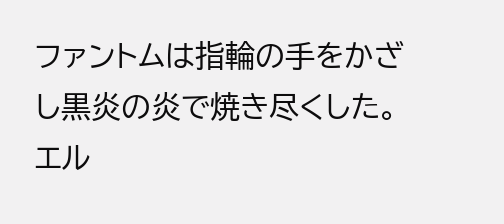ファントムは指輪の手をかざし黒炎の炎で焼き尽くした。
エル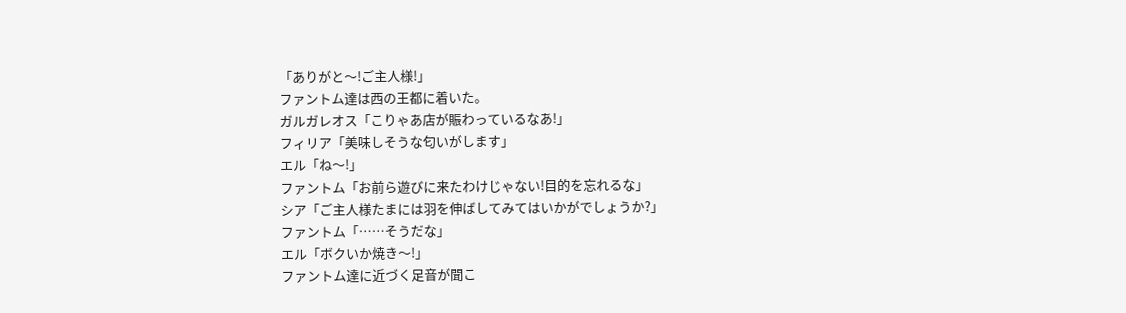「ありがと〜!ご主人様!」
ファントム達は西の王都に着いた。
ガルガレオス「こりゃあ店が賑わっているなあ!」
フィリア「美味しそうな匂いがします」
エル「ね〜!」
ファントム「お前ら遊びに来たわけじゃない!目的を忘れるな」
シア「ご主人様たまには羽を伸ばしてみてはいかがでしょうか?」
ファントム「……そうだな」
エル「ボクいか焼き〜!」
ファントム達に近づく足音が聞こ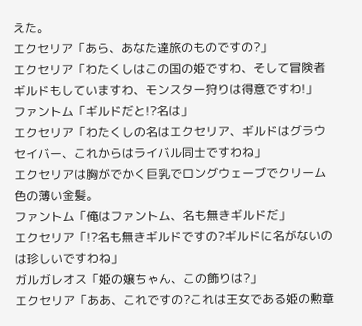えた。
エクセリア「あら、あなた達旅のものですの?」
エクセリア「わたくしはこの国の姫ですわ、そして冒険者ギルドもしていますわ、モンスター狩りは得意ですわ!」
ファントム「ギルドだと!?名は」
エクセリア「わたくしの名はエクセリア、ギルドはグラウセイバー、これからはライバル同士ですわね」
エクセリアは胸がでかく巨乳でロングウェーブでクリーム色の薄い金髪。
ファントム「俺はファントム、名も無きギルドだ」
エクセリア「!?名も無きギルドですの?ギルドに名がないのは珍しいですわね」
ガルガレオス「姫の嬢ちゃん、この飾りは?」
エクセリア「ああ、これですの?これは王女である姫の勲章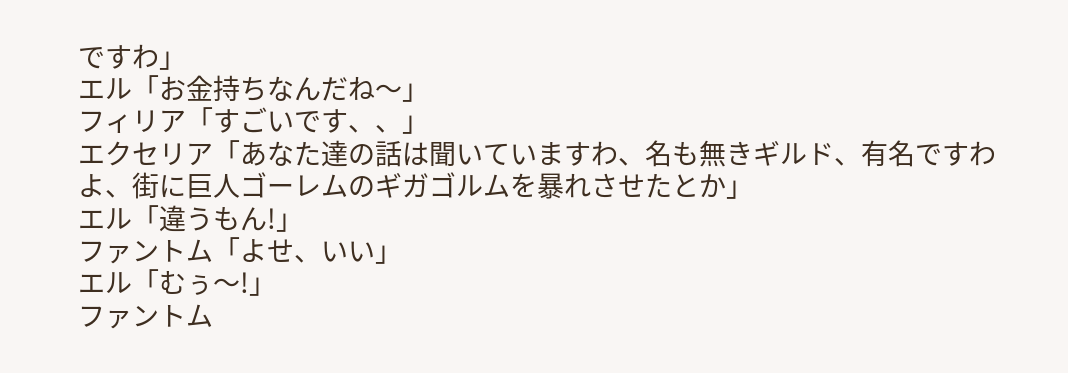ですわ」
エル「お金持ちなんだね〜」
フィリア「すごいです、、」
エクセリア「あなた達の話は聞いていますわ、名も無きギルド、有名ですわよ、街に巨人ゴーレムのギガゴルムを暴れさせたとか」
エル「違うもん!」
ファントム「よせ、いい」
エル「むぅ〜!」
ファントム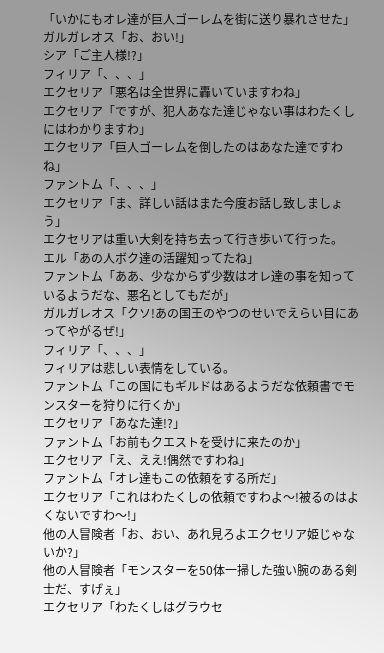「いかにもオレ達が巨人ゴーレムを街に送り暴れさせた」
ガルガレオス「お、おい!」
シア「ご主人様!?」
フィリア「、、、」
エクセリア「悪名は全世界に轟いていますわね」
エクセリア「ですが、犯人あなた達じゃない事はわたくしにはわかりますわ」
エクセリア「巨人ゴーレムを倒したのはあなた達ですわね」
ファントム「、、、」
エクセリア「ま、詳しい話はまた今度お話し致しましょう」
エクセリアは重い大剣を持ち去って行き歩いて行った。
エル「あの人ボク達の活躍知ってたね」
ファントム「ああ、少なからず少数はオレ達の事を知っているようだな、悪名としてもだが」
ガルガレオス「クソ!あの国王のやつのせいでえらい目にあってやがるぜ!」
フィリア「、、、」
フィリアは悲しい表情をしている。
ファントム「この国にもギルドはあるようだな依頼書でモンスターを狩りに行くか」
エクセリア「あなた達!?」
ファントム「お前もクエストを受けに来たのか」
エクセリア「え、ええ!偶然ですわね」
ファントム「オレ達もこの依頼をする所だ」
エクセリア「これはわたくしの依頼ですわよ〜!被るのはよくないですわ〜!」
他の人冒険者「お、おい、あれ見ろよエクセリア姫じゃないか?」
他の人冒険者「モンスターを50体一掃した強い腕のある剣士だ、すげぇ」
エクセリア「わたくしはグラウセ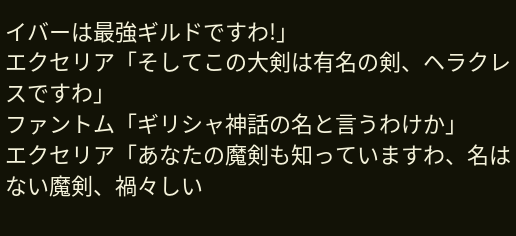イバーは最強ギルドですわ!」
エクセリア「そしてこの大剣は有名の剣、ヘラクレスですわ」
ファントム「ギリシャ神話の名と言うわけか」
エクセリア「あなたの魔剣も知っていますわ、名はない魔剣、禍々しい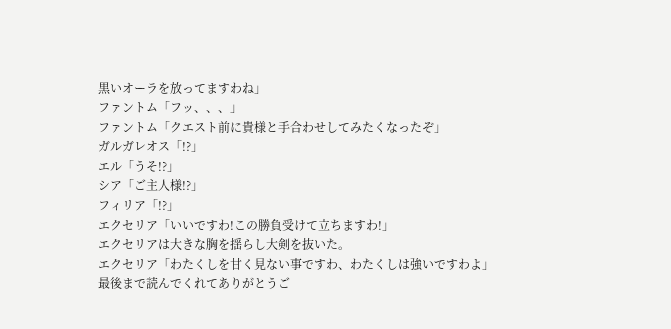黒いオーラを放ってますわね」
ファントム「フッ、、、」
ファントム「クエスト前に貴様と手合わせしてみたくなったぞ」
ガルガレオス「!?」
エル「うそ!?」
シア「ご主人様!?」
フィリア「!?」
エクセリア「いいですわ!この勝負受けて立ちますわ!」
エクセリアは大きな胸を揺らし大剣を抜いた。
エクセリア「わたくしを甘く見ない事ですわ、わたくしは強いですわよ」
最後まで読んでくれてありがとうご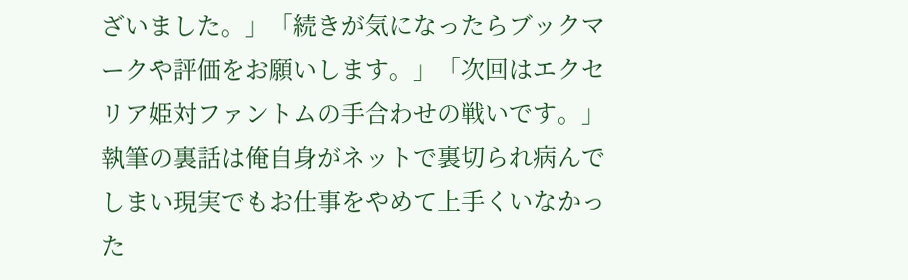ざいました。」「続きが気になったらブックマークや評価をお願いします。」「次回はエクセリア姫対ファントムの手合わせの戦いです。」
執筆の裏話は俺自身がネットで裏切られ病んでしまい現実でもお仕事をやめて上手くいなかった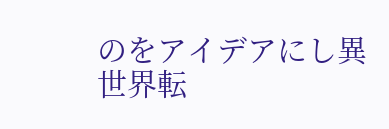のをアイデアにし異世界転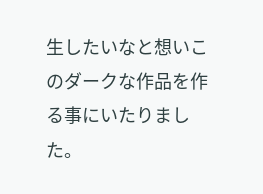生したいなと想いこのダークな作品を作る事にいたりました。